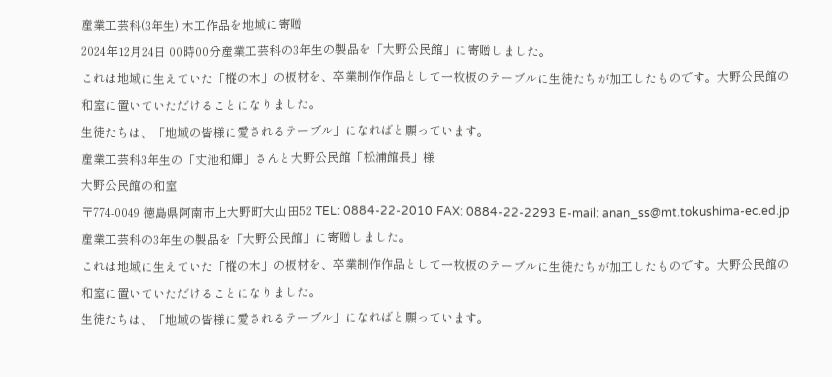産業工芸科(3年生) 木工作品を地域に寄贈
2024年12月24日 00時00分産業工芸科の3年生の製品を「大野公民館」に寄贈しました。
これは地域に生えていた「樅の木」の板材を、卒業制作作品として一枚板のテーブルに生徒たちが加工したものです。大野公民館の和室に置いていただけることになりました。
生徒たちは、「地域の皆様に愛されるテーブル」になればと願っています。
産業工芸科3年生の「丈池和輝」さんと大野公民館「松浦館長」様
大野公民館の和室
〒774-0049 徳島県阿南市上大野町大山田52 TEL: 0884-22-2010 FAX: 0884-22-2293 E-mail: anan_ss@mt.tokushima-ec.ed.jp
産業工芸科の3年生の製品を「大野公民館」に寄贈しました。
これは地域に生えていた「樅の木」の板材を、卒業制作作品として一枚板のテーブルに生徒たちが加工したものです。大野公民館の和室に置いていただけることになりました。
生徒たちは、「地域の皆様に愛されるテーブル」になればと願っています。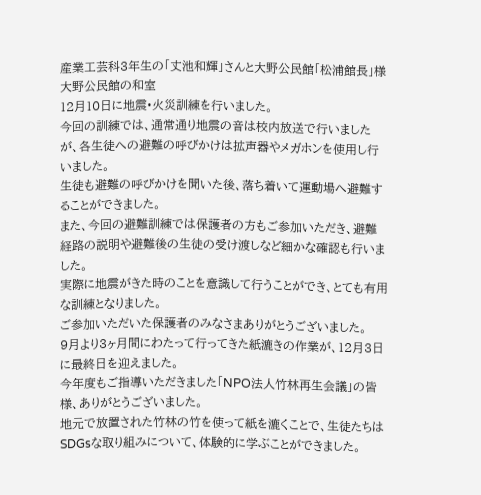産業工芸科3年生の「丈池和輝」さんと大野公民館「松浦館長」様
大野公民館の和室
12月10日に地震•火災訓練を行いました。
今回の訓練では、通常通り地震の音は校内放送で行いましたが、各生徒への避難の呼びかけは拡声器やメガホンを使用し行いました。
生徒も避難の呼びかけを聞いた後、落ち着いて運動場へ避難することができました。
また、今回の避難訓練では保護者の方もご参加いただき、避難経路の説明や避難後の生徒の受け渡しなど細かな確認も行いました。
実際に地震がきた時のことを意識して行うことができ、とても有用な訓練となりました。
ご参加いただいた保護者のみなさまありがとうございました。
9月より3ヶ月間にわたって行ってきた紙漉きの作業が、12月3日に最終日を迎えました。
今年度もご指導いただきました「NPO法人竹林再生会議」の皆様、ありがとうございました。
地元で放置された竹林の竹を使って紙を漉くことで、生徒たちはSDGsな取り組みについて、体験的に学ぶことができました。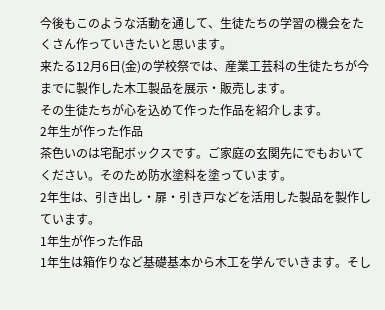今後もこのような活動を通して、生徒たちの学習の機会をたくさん作っていきたいと思います。
来たる12月6日(金)の学校祭では、産業工芸科の生徒たちが今までに製作した木工製品を展示・販売します。
その生徒たちが心を込めて作った作品を紹介します。
2年生が作った作品
茶色いのは宅配ボックスです。ご家庭の玄関先にでもおいてください。そのため防水塗料を塗っています。
2年生は、引き出し・扉・引き戸などを活用した製品を製作しています。
1年生が作った作品
1年生は箱作りなど基礎基本から木工を学んでいきます。そし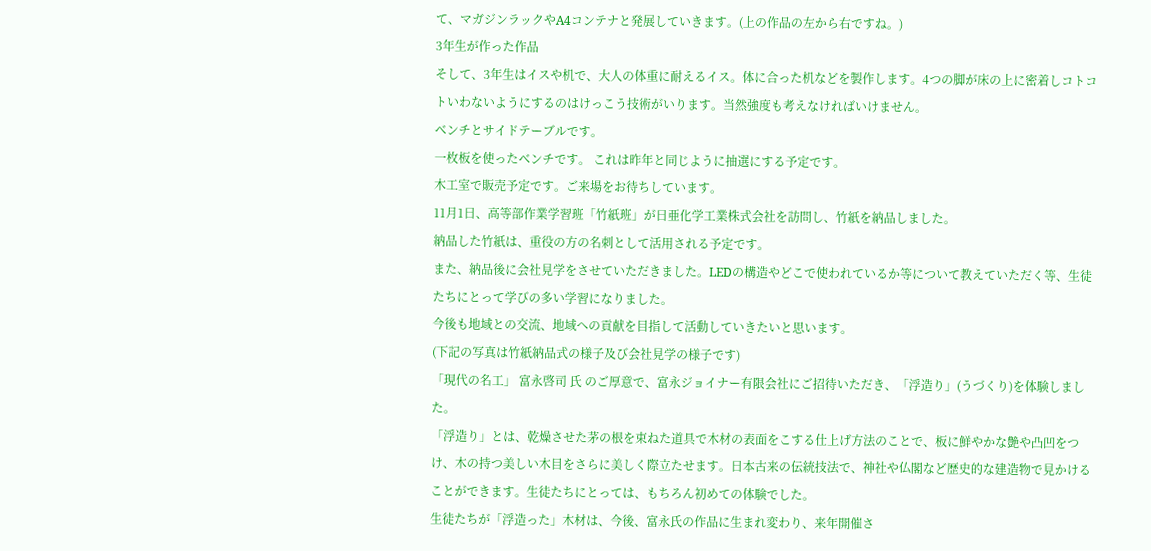て、マガジンラックやA4コンテナと発展していきます。(上の作品の左から右ですね。)
3年生が作った作品
そして、3年生はイスや机で、大人の体重に耐えるイス。体に合った机などを製作します。4つの脚が床の上に密着しコトコトいわないようにするのはけっこう技術がいります。当然強度も考えなければいけません。
ベンチとサイドテーブルです。
一枚板を使ったベンチです。 これは昨年と同じように抽選にする予定です。
木工室で販売予定です。ご来場をお待ちしています。
11月1日、高等部作業学習班「竹紙班」が日亜化学工業株式会社を訪問し、竹紙を納品しました。
納品した竹紙は、重役の方の名刺として活用される予定です。
また、納品後に会社見学をさせていただきました。LEDの構造やどこで使われているか等について教えていただく等、生徒たちにとって学びの多い学習になりました。
今後も地域との交流、地域への貢献を目指して活動していきたいと思います。
(下記の写真は竹紙納品式の様子及び会社見学の様子です)
「現代の名工」 富永啓司 氏 のご厚意で、富永ジョイナー有限会社にご招待いただき、「浮造り」(うづくり)を体験しました。
「浮造り」とは、乾燥させた茅の根を束ねた道具で木材の表面をこする仕上げ方法のことで、板に鮮やかな艶や凸凹をつけ、木の持つ美しい木目をさらに美しく際立たせます。日本古来の伝統技法で、神社や仏閣など歴史的な建造物で見かけることができます。生徒たちにとっては、もちろん初めての体験でした。
生徒たちが「浮造った」木材は、今後、富永氏の作品に生まれ変わり、来年開催さ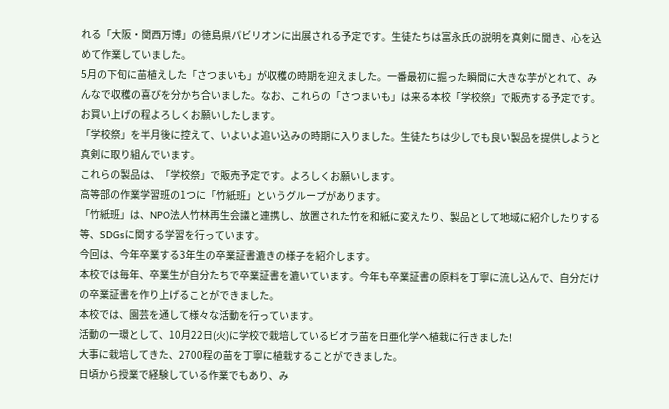れる「大阪・関西万博」の徳島県パビリオンに出展される予定です。生徒たちは富永氏の説明を真剣に聞き、心を込めて作業していました。
5月の下旬に苗植えした「さつまいも」が収穫の時期を迎えました。一番最初に掘った瞬間に大きな芋がとれて、みんなで収穫の喜びを分かち合いました。なお、これらの「さつまいも」は来る本校「学校祭」で販売する予定です。お買い上げの程よろしくお願いしたします。
「学校祭」を半月後に控えて、いよいよ追い込みの時期に入りました。生徒たちは少しでも良い製品を提供しようと真剣に取り組んでいます。
これらの製品は、「学校祭」で販売予定です。よろしくお願いします。
高等部の作業学習班の1つに「竹紙班」というグループがあります。
「竹紙班」は、NPO法人竹林再生会議と連携し、放置された竹を和紙に変えたり、製品として地域に紹介したりする等、SDGsに関する学習を行っています。
今回は、今年卒業する3年生の卒業証書漉きの様子を紹介します。
本校では毎年、卒業生が自分たちで卒業証書を漉いています。今年も卒業証書の原料を丁寧に流し込んで、自分だけの卒業証書を作り上げることができました。
本校では、園芸を通して様々な活動を行っています。
活動の一環として、10月22日(火)に学校で栽培しているビオラ苗を日亜化学へ植栽に行きました!
大事に栽培してきた、2700程の苗を丁寧に植栽することができました。
日頃から授業で経験している作業でもあり、み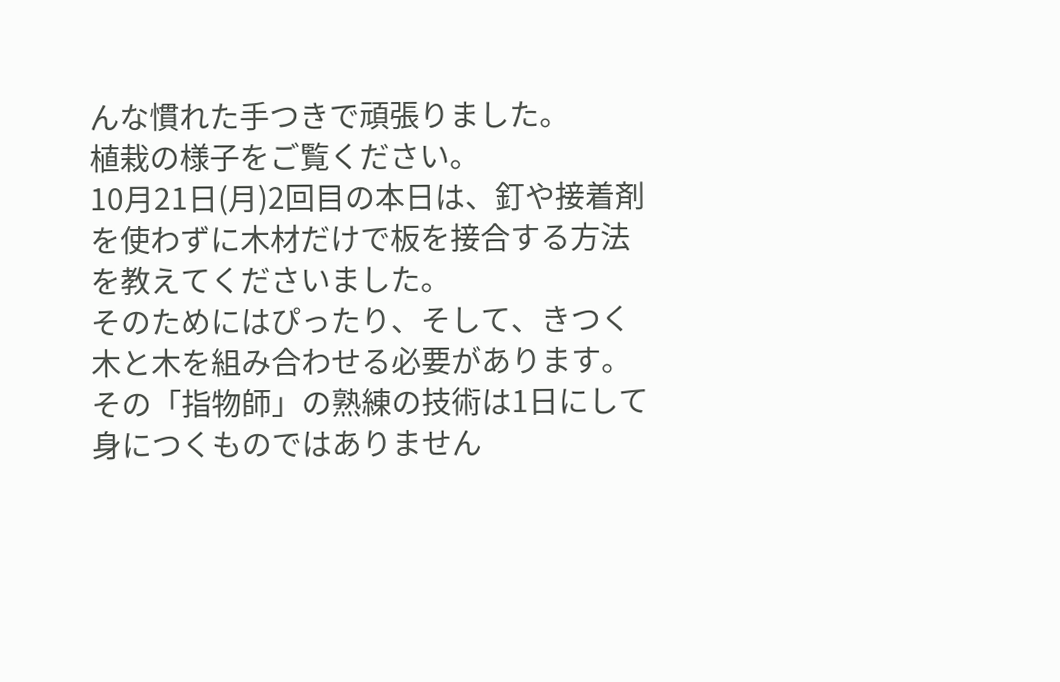んな慣れた手つきで頑張りました。
植栽の様子をご覧ください。
10月21日(月)2回目の本日は、釘や接着剤を使わずに木材だけで板を接合する方法を教えてくださいました。
そのためにはぴったり、そして、きつく木と木を組み合わせる必要があります。
その「指物師」の熟練の技術は1日にして身につくものではありません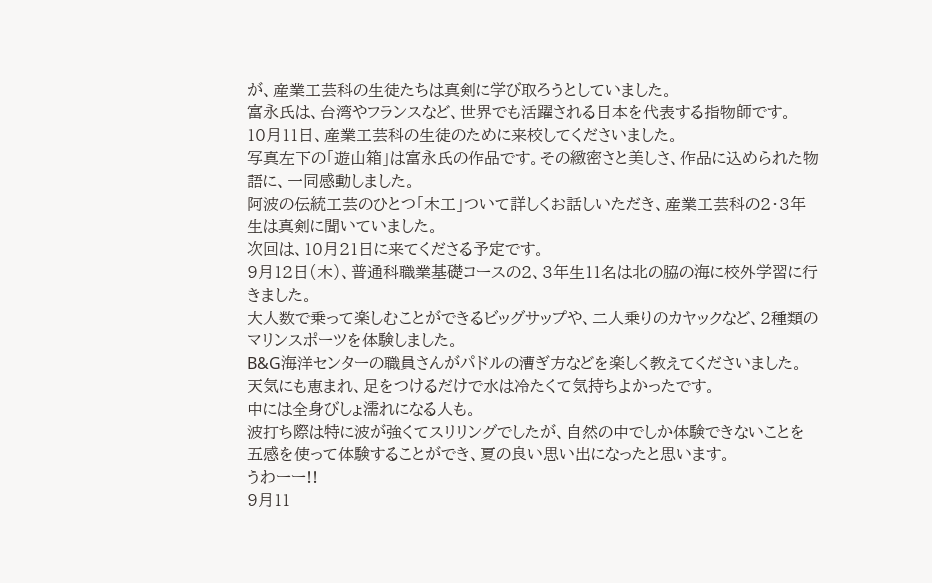が、産業工芸科の生徒たちは真剣に学び取ろうとしていました。
富永氏は、台湾やフランスなど、世界でも活躍される日本を代表する指物師です。
10月11日、産業工芸科の生徒のために来校してくださいました。
写真左下の「遊山箱」は富永氏の作品です。その緻密さと美しさ、作品に込められた物語に、一同感動しました。
阿波の伝統工芸のひとつ「木工」ついて詳しくお話しいただき、産業工芸科の2・3年生は真剣に聞いていました。
次回は、10月21日に来てくださる予定です。
9月12日(木)、普通科職業基礎コースの2、3年生11名は北の脇の海に校外学習に行きました。
大人数で乗って楽しむことができるビッグサップや、二人乗りのカヤックなど、2種類のマリンスポーツを体験しました。
B&G海洋センターの職員さんがパドルの漕ぎ方などを楽しく教えてくださいました。
天気にも恵まれ、足をつけるだけで水は冷たくて気持ちよかったです。
中には全身びしょ濡れになる人も。
波打ち際は特に波が強くてスリリングでしたが、自然の中でしか体験できないことを五感を使って体験することができ、夏の良い思い出になったと思います。
うわーー!!
9月11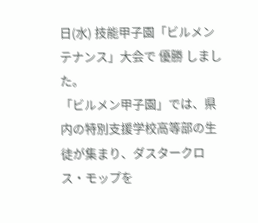日(水) 技能甲子園「ビルメンテナンス」大会で 優勝 しました。
「ビルメン甲子園」では、県内の特別支援学校高等部の生徒が集まり、ダスタークロス・モップを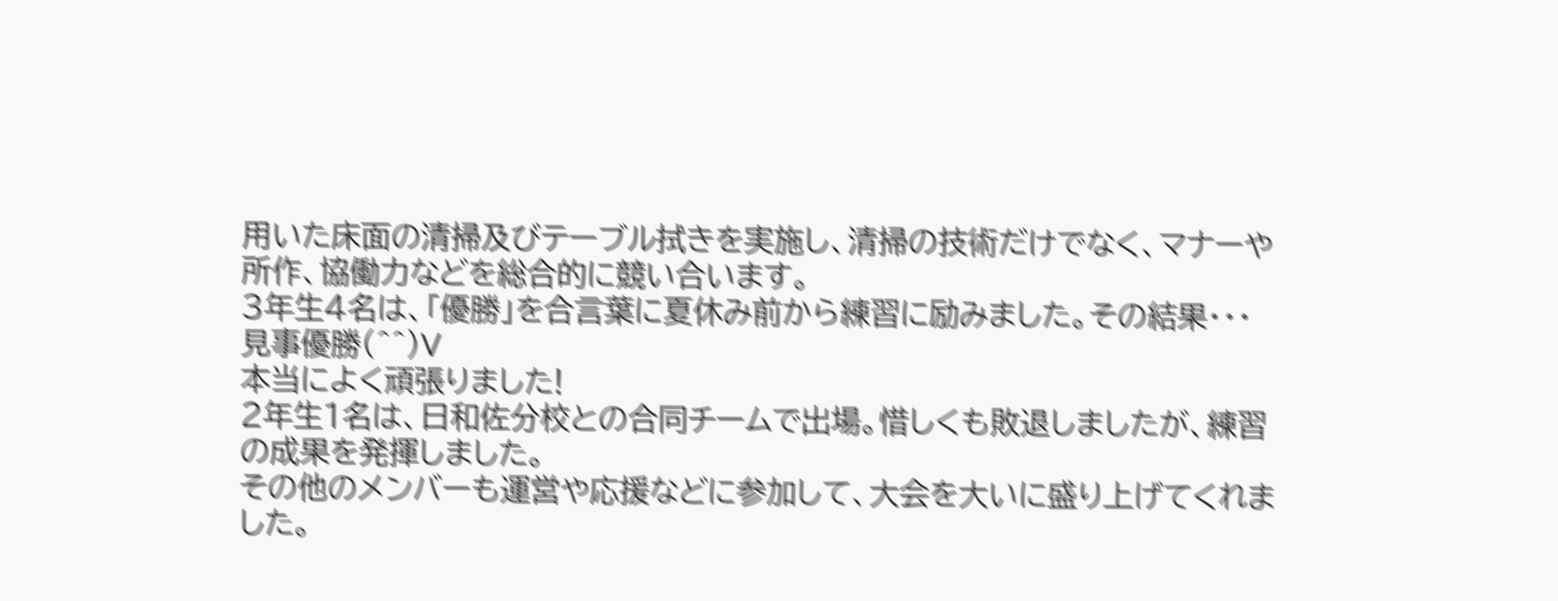用いた床面の清掃及びテーブル拭きを実施し、清掃の技術だけでなく、マナーや所作、協働力などを総合的に競い合います。
3年生4名は、「優勝」を合言葉に夏休み前から練習に励みました。その結果・・・
見事優勝(^^)V
本当によく頑張りました!
2年生1名は、日和佐分校との合同チームで出場。惜しくも敗退しましたが、練習の成果を発揮しました。
その他のメンバーも運営や応援などに参加して、大会を大いに盛り上げてくれました。